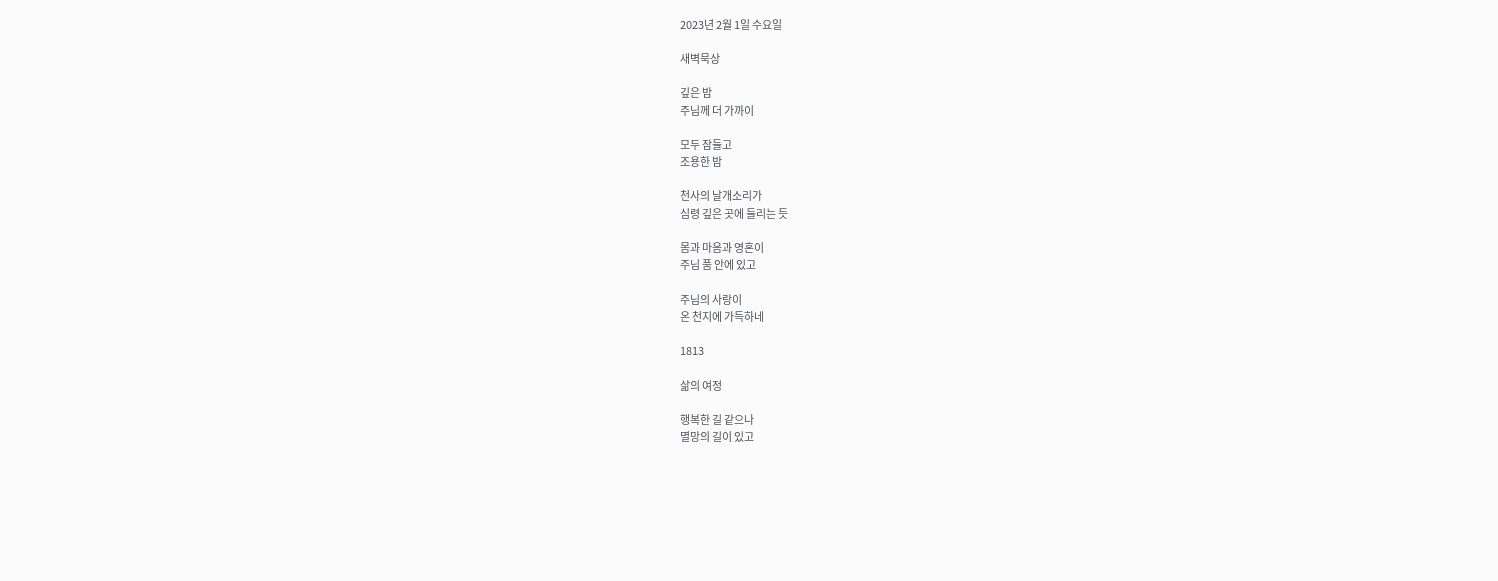2023년 2월 1일 수요일

새벽묵상

깊은 밤
주님께 더 가까이

모두 잠들고
조용한 밤

천사의 날개소리가
심령 깊은 곳에 들리는 듯

몸과 마음과 영혼이
주님 품 안에 있고

주님의 사랑이
온 천지에 가득하네

1813

삶의 여정

행복한 길 같으나
멸망의 길이 있고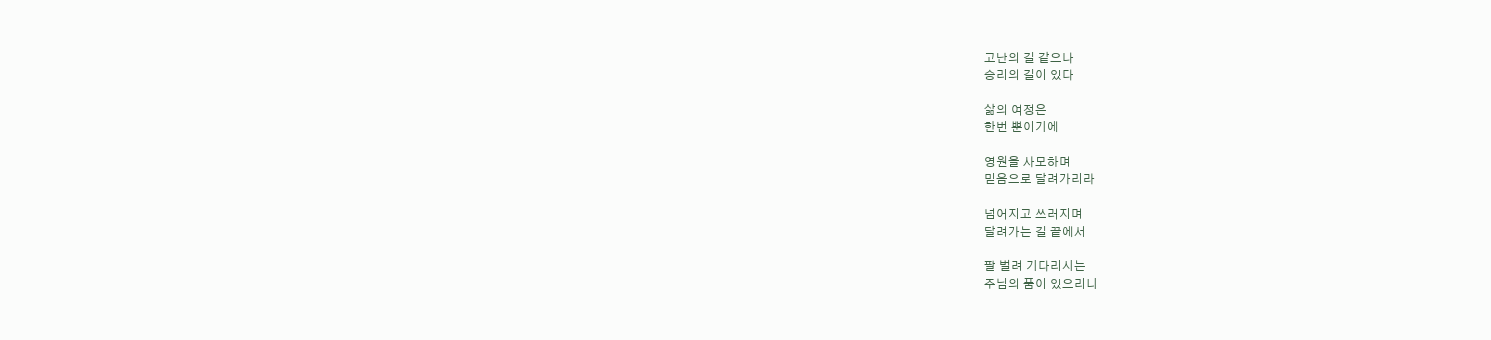고난의 길 같으나
승리의 길이 있다

삶의 여정은
한번 뿐이기에

영원을 사모하며
믿음으로 달려가리라

넘어지고 쓰러지며
달려가는 길 끝에서

팔 벌려 기다리시는
주님의 품이 있으리니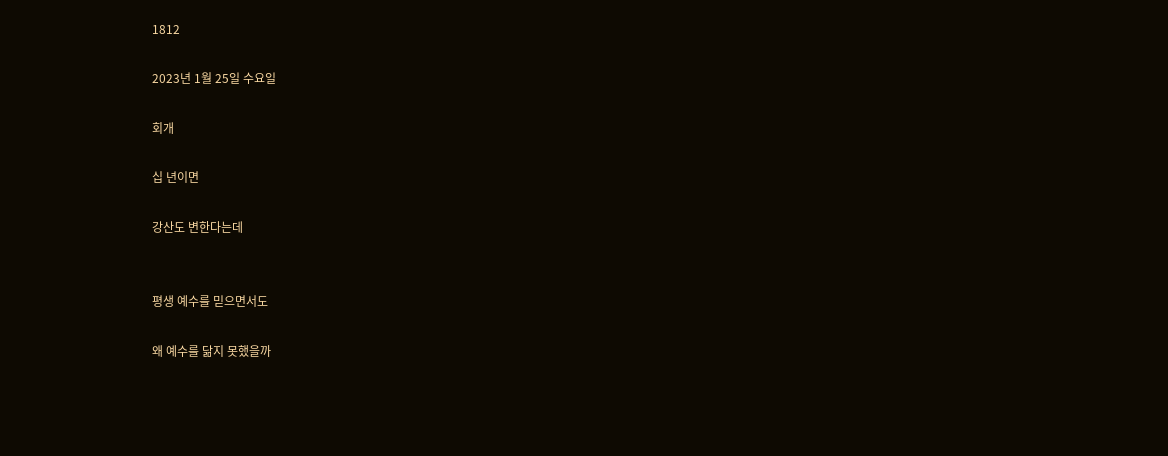1812

2023년 1월 25일 수요일

회개

십 년이면

강산도 변한다는데


평생 예수를 믿으면서도

왜 예수를 닮지 못했을까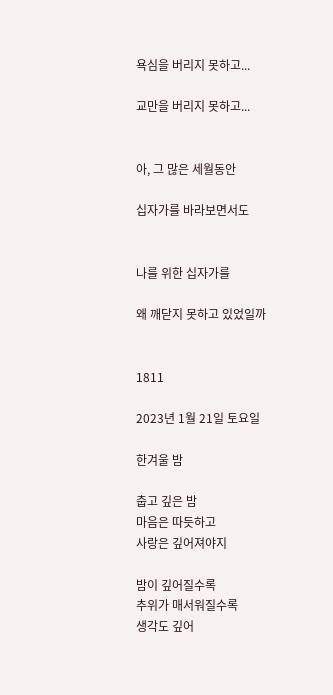욕심을 버리지 못하고...

교만을 버리지 못하고...


아, 그 많은 세월동안

십자가를 바라보면서도


나를 위한 십자가를

왜 깨닫지 못하고 있었일까


1811

2023년 1월 21일 토요일

한겨울 밤

춥고 깊은 밤
마음은 따듯하고
사랑은 깊어져야지

밤이 깊어질수록
추위가 매서워질수록
생각도 깊어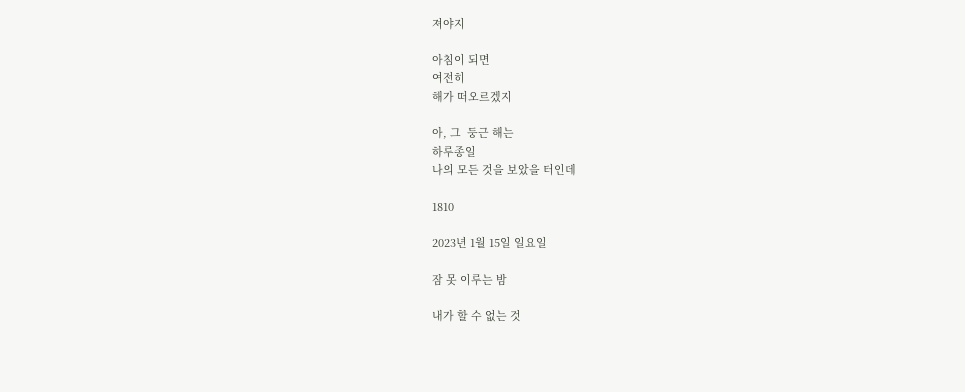져야지

아침이 되면
여전히
해가 떠오르겠지

아, 그  둥근 해는
하루종일
나의 모든 것을 보았을 터인데

1810

2023년 1월 15일 일요일

잠 못 이루는 밤

내가 할 수 없는 것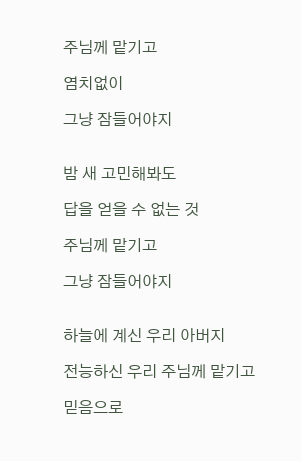주님께 맡기고

염치없이

그냥 잠들어야지


밤 새 고민해봐도

답을 얻을 수 없는 것

주님께 맡기고

그냥 잠들어야지


하늘에 계신 우리 아버지

전능하신 우리 주님께 맡기고

믿음으로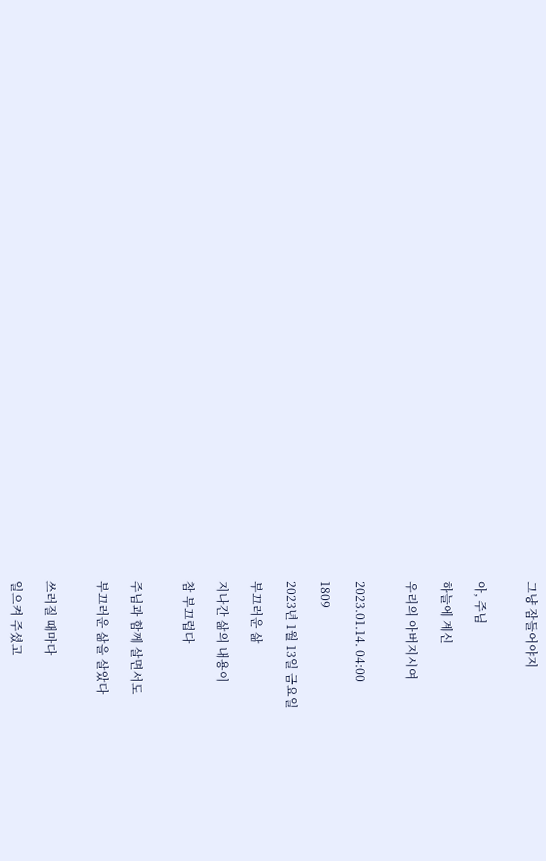그냥 잠들어야지


아, 주님

하늘에 계신

우리의 아버지시여


2023.01.14. 04:00

1809

2023년 1월 13일 금요일

부끄러운 삶

지나간 삶의 내용이

참 부끄럽다


주님과 함께 살면서도

부끄러운 삶을 살았다


쓰러질 때마다

일으켜 주셨고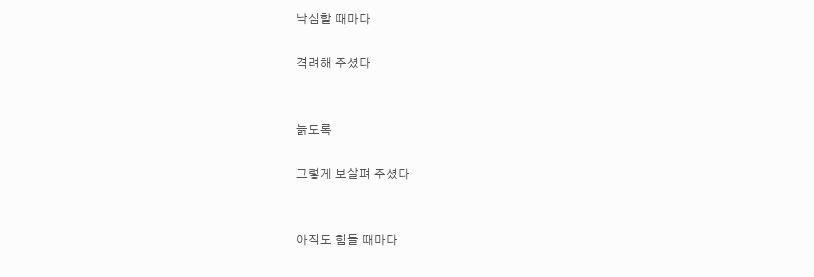낙심할 때마다

격려해 주셨다


늙도록

그렇게 보살펴 주셨다


아직도 힘들 때마다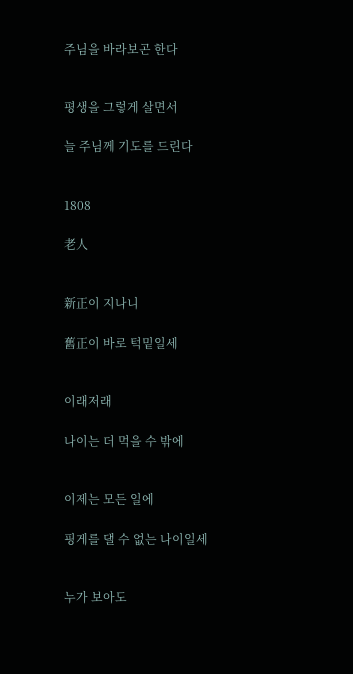주님을 바라보곤 한다


평생을 그렇게 살면서

늘 주님께 기도를 드린다


1808

老人


新正이 지나니

舊正이 바로 턱밑일세


이래저래

나이는 더 먹을 수 밖에


이제는 모든 일에

핑게를 댈 수 없는 나이일세


누가 보아도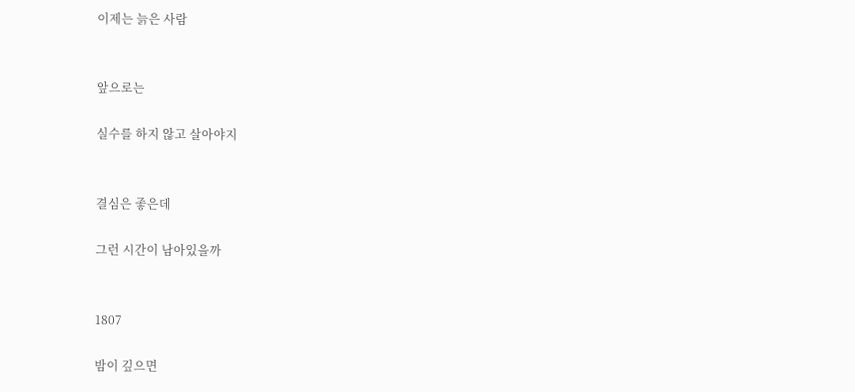이제는 늙은 사람


앞으로는

실수를 하지 않고 살아야지


결심은 좋은데

그런 시간이 남아있을까


1807

밤이 깊으면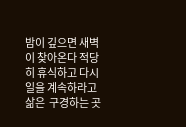밤이 깊으면 새벽이 찾아온다 적당히 휴식하고 다시 일을 계속하라고 삶은  구경하는 곳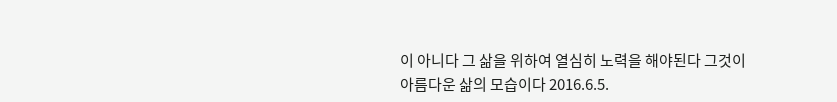이 아니다 그 삶을 위하여 열심히 노력을 해야된다 그것이 아름다운 삶의 모습이다 2016.6.5.